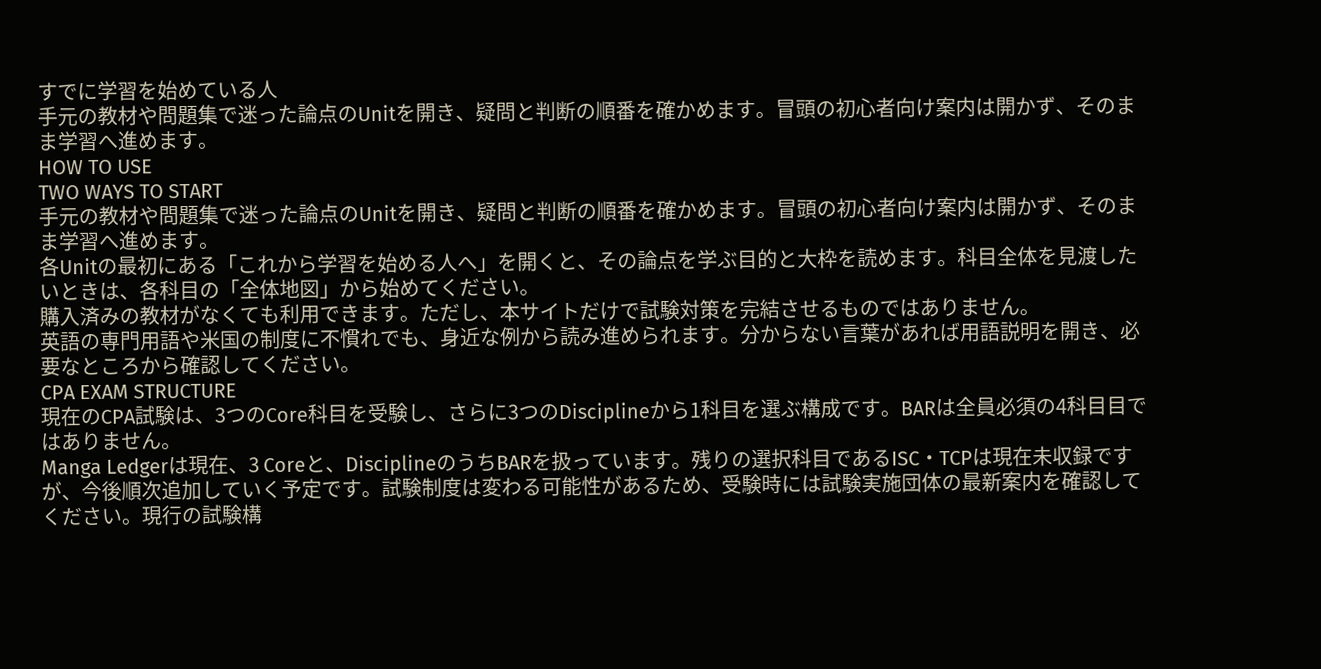すでに学習を始めている人
手元の教材や問題集で迷った論点のUnitを開き、疑問と判断の順番を確かめます。冒頭の初心者向け案内は開かず、そのまま学習へ進めます。
HOW TO USE
TWO WAYS TO START
手元の教材や問題集で迷った論点のUnitを開き、疑問と判断の順番を確かめます。冒頭の初心者向け案内は開かず、そのまま学習へ進めます。
各Unitの最初にある「これから学習を始める人へ」を開くと、その論点を学ぶ目的と大枠を読めます。科目全体を見渡したいときは、各科目の「全体地図」から始めてください。
購入済みの教材がなくても利用できます。ただし、本サイトだけで試験対策を完結させるものではありません。
英語の専門用語や米国の制度に不慣れでも、身近な例から読み進められます。分からない言葉があれば用語説明を開き、必要なところから確認してください。
CPA EXAM STRUCTURE
現在のCPA試験は、3つのCore科目を受験し、さらに3つのDisciplineから1科目を選ぶ構成です。BARは全員必須の4科目目ではありません。
Manga Ledgerは現在、3 Coreと、DisciplineのうちBARを扱っています。残りの選択科目であるISC・TCPは現在未収録ですが、今後順次追加していく予定です。試験制度は変わる可能性があるため、受験時には試験実施団体の最新案内を確認してください。現行の試験構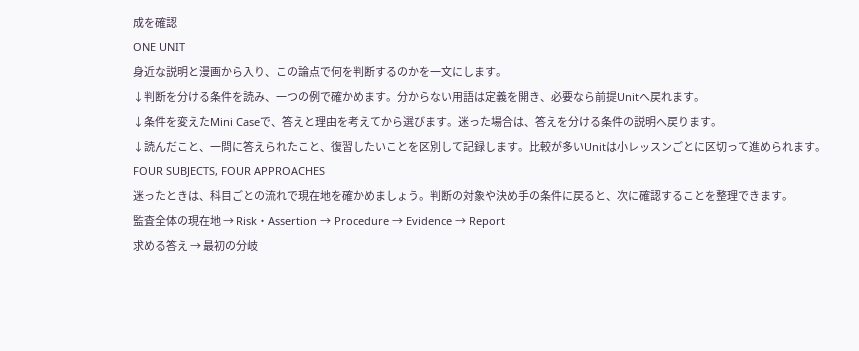成を確認
ONE UNIT
身近な説明と漫画から入り、この論点で何を判断するのかを一文にします。
↓判断を分ける条件を読み、一つの例で確かめます。分からない用語は定義を開き、必要なら前提Unitへ戻れます。
↓条件を変えたMini Caseで、答えと理由を考えてから選びます。迷った場合は、答えを分ける条件の説明へ戻ります。
↓読んだこと、一問に答えられたこと、復習したいことを区別して記録します。比較が多いUnitは小レッスンごとに区切って進められます。
FOUR SUBJECTS, FOUR APPROACHES
迷ったときは、科目ごとの流れで現在地を確かめましょう。判断の対象や決め手の条件に戻ると、次に確認することを整理できます。
監査全体の現在地 → Risk・Assertion → Procedure → Evidence → Report
求める答え → 最初の分岐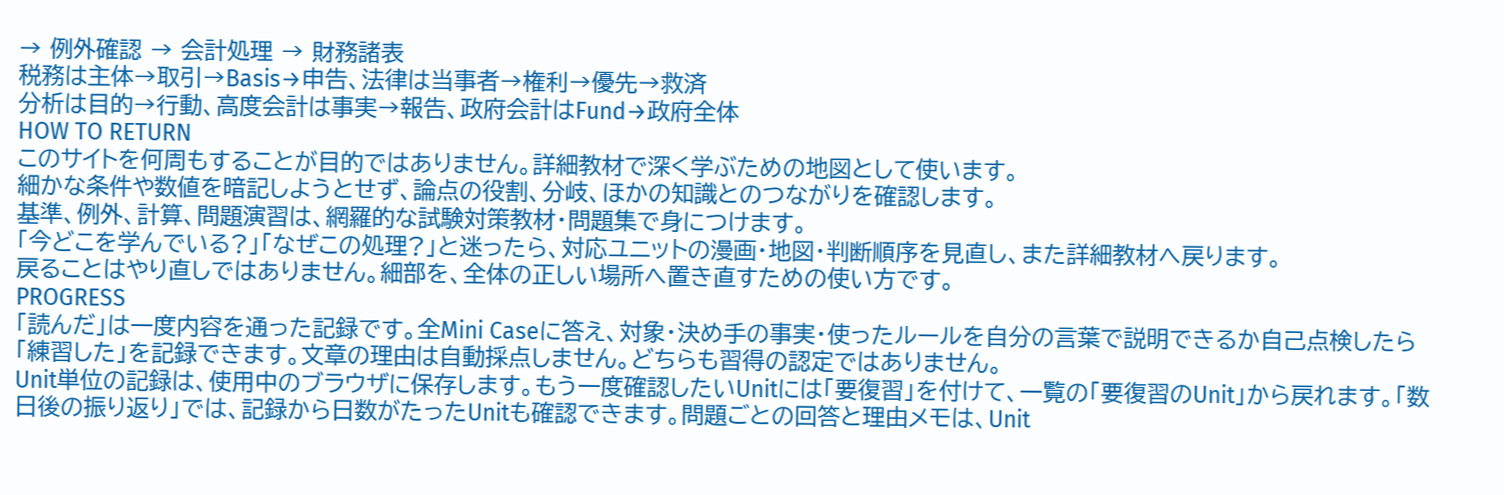→ 例外確認 → 会計処理 → 財務諸表
税務は主体→取引→Basis→申告、法律は当事者→権利→優先→救済
分析は目的→行動、高度会計は事実→報告、政府会計はFund→政府全体
HOW TO RETURN
このサイトを何周もすることが目的ではありません。詳細教材で深く学ぶための地図として使います。
細かな条件や数値を暗記しようとせず、論点の役割、分岐、ほかの知識とのつながりを確認します。
基準、例外、計算、問題演習は、網羅的な試験対策教材・問題集で身につけます。
「今どこを学んでいる?」「なぜこの処理?」と迷ったら、対応ユニットの漫画・地図・判断順序を見直し、また詳細教材へ戻ります。
戻ることはやり直しではありません。細部を、全体の正しい場所へ置き直すための使い方です。
PROGRESS
「読んだ」は一度内容を通った記録です。全Mini Caseに答え、対象・決め手の事実・使ったルールを自分の言葉で説明できるか自己点検したら「練習した」を記録できます。文章の理由は自動採点しません。どちらも習得の認定ではありません。
Unit単位の記録は、使用中のブラウザに保存します。もう一度確認したいUnitには「要復習」を付けて、一覧の「要復習のUnit」から戻れます。「数日後の振り返り」では、記録から日数がたったUnitも確認できます。問題ごとの回答と理由メモは、Unit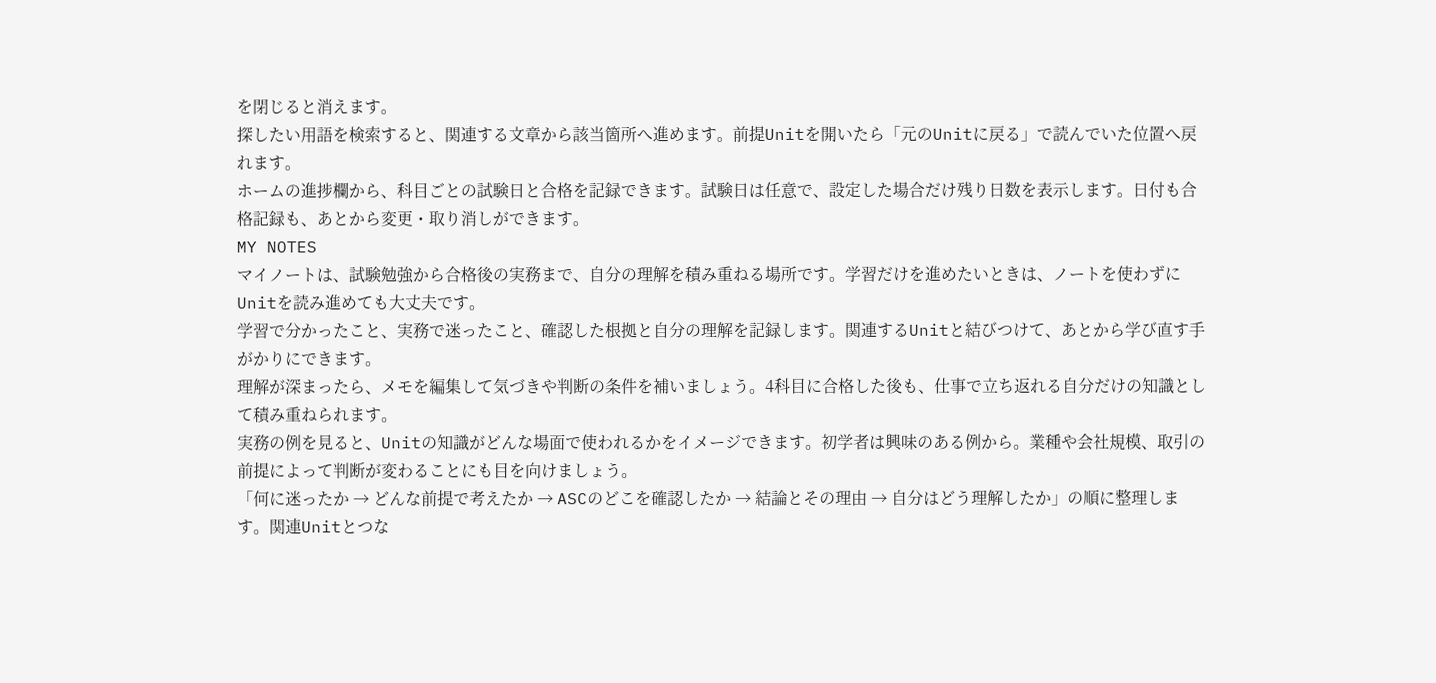を閉じると消えます。
探したい用語を検索すると、関連する文章から該当箇所へ進めます。前提Unitを開いたら「元のUnitに戻る」で読んでいた位置へ戻れます。
ホームの進捗欄から、科目ごとの試験日と合格を記録できます。試験日は任意で、設定した場合だけ残り日数を表示します。日付も合格記録も、あとから変更・取り消しができます。
MY NOTES
マイノートは、試験勉強から合格後の実務まで、自分の理解を積み重ねる場所です。学習だけを進めたいときは、ノートを使わずにUnitを読み進めても大丈夫です。
学習で分かったこと、実務で迷ったこと、確認した根拠と自分の理解を記録します。関連するUnitと結びつけて、あとから学び直す手がかりにできます。
理解が深まったら、メモを編集して気づきや判断の条件を補いましょう。4科目に合格した後も、仕事で立ち返れる自分だけの知識として積み重ねられます。
実務の例を見ると、Unitの知識がどんな場面で使われるかをイメージできます。初学者は興味のある例から。業種や会社規模、取引の前提によって判断が変わることにも目を向けましょう。
「何に迷ったか → どんな前提で考えたか → ASCのどこを確認したか → 結論とその理由 → 自分はどう理解したか」の順に整理します。関連Unitとつな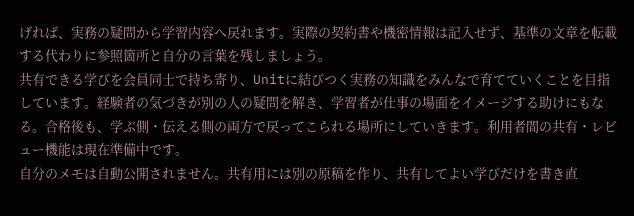げれば、実務の疑問から学習内容へ戻れます。実際の契約書や機密情報は記入せず、基準の文章を転載する代わりに参照箇所と自分の言葉を残しましょう。
共有できる学びを会員同士で持ち寄り、Unitに結びつく実務の知識をみんなで育てていくことを目指しています。経験者の気づきが別の人の疑問を解き、学習者が仕事の場面をイメージする助けにもなる。合格後も、学ぶ側・伝える側の両方で戻ってこられる場所にしていきます。利用者間の共有・レビュー機能は現在準備中です。
自分のメモは自動公開されません。共有用には別の原稿を作り、共有してよい学びだけを書き直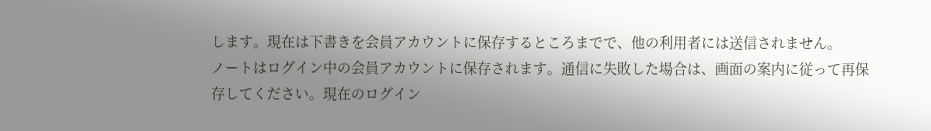します。現在は下書きを会員アカウントに保存するところまでで、他の利用者には送信されません。
ノートはログイン中の会員アカウントに保存されます。通信に失敗した場合は、画面の案内に従って再保存してください。現在のログイン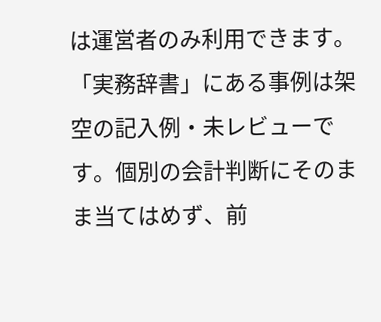は運営者のみ利用できます。「実務辞書」にある事例は架空の記入例・未レビューです。個別の会計判断にそのまま当てはめず、前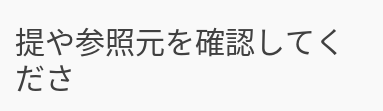提や参照元を確認してくださ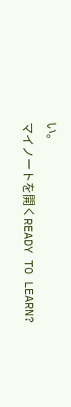い。
マイノートを開くREADY TO LEARN?